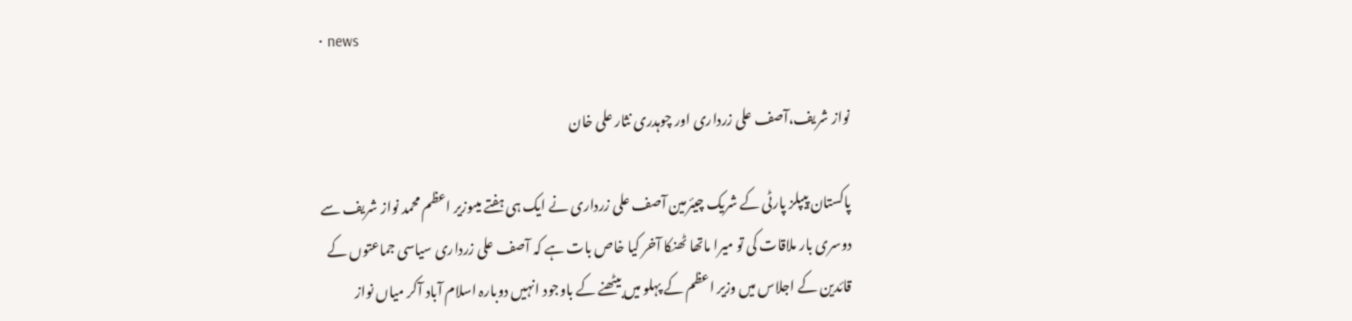• news

نواز شریف،آصف علی زرداری اور چوہدری نثار علی خان

پاکستان پیپلز پارٹی کے شریک چیئرمین آصف علی زرداری نے ایک ہی ہفتے میںوزیر اعظم محمد نواز شریف سے دوسری بار ملاقات کی تو میرا ماتھا ٹھنکا آخر کیا خاص بات ہے کہ آصف علی زرداری سیاسی جماعتوں کے قائدین کے اجلاس میں وزیر اعظم کے پہلو میں بیٹھنے کے باوجود انہیں دوبارہ اسلام آباد آکر میاں نواز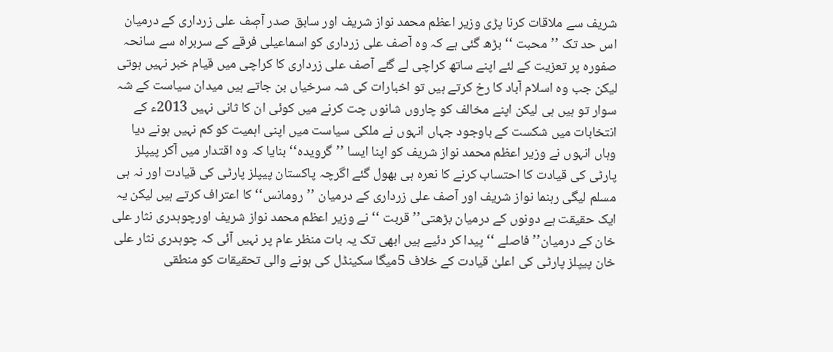شریف سے ملاقات کرنا پڑی وزیر اعظم محمد نواز شریف اور سابق صدر آصٖف علی زرداری کے درمیان اس حد تک ’’محبت ‘‘بڑھ گئی ہے کہ وہ آصف علی زرداری کو اسماعیلی فرقے کے سربراہ سے سانحہ صفورہ پر تعزیت کے لئے اپنے ساتھ کراچی لے گئے آصف علی زرداری کا کراچی میں قیام خبر نہیں ہوتی لیکن جب وہ اسلام آباد کا رخ کرتے ہیں تو اخبارات کی شہ سرخیاں بن جاتے ہیں میدان سیاست کے شہ سوار تو ہیں ہی لیکن اپنے مخالف کو چاروں شانوں چت کرنے میں کوئی ان کا ثانی نہیں 2013ء کے انتخابات میں شکست کے باوجود جہاں انہوں نے ملکی سیاست میں اپنی اہمیت کو کم نہیں ہونے دیا وہاں انہوں نے وزیر اعظم محمد نواز شریف کو اپنا ایسا ’’گرویدہ‘‘ بنایا کہ وہ اقتدار میں آکر پیپلز پارٹی کی قیادت کا احتساب کرنے کا نعرہ ہی بھول گئے اگرچہ پاکستان پیپلز پارٹی کی قیادت اور نہ ہی مسلم لیگی رہنما نواز شریف اور آصف علی زرداری کے درمیان ’’رومانس‘‘ کا اعتراف کرتے ہیں لیکن یہ ایک حقیقت ہے دونوں کے درمیان بڑھتی’’ قربت ‘‘نے وزیر اعظم محمد نواز شریف اورچوہدری نثار علی خان کے درمیان’’ فاصلے ‘‘ پیدا کر دئیے ہیں ابھی تک یہ بات منظر عام پر نہیں آئی کہ چوہدری نثار علی خان پیپلز پارٹی کی اعلیٰ قیادت کے خلاف 5میگا سکینڈل کی ہونے والی تحقیقات کو منطقی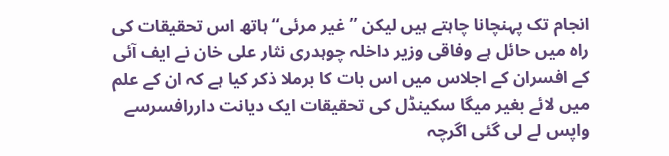انجام تک پہنچانا چاہتے ہیں لیکن ’’غیر مرئی‘‘ ہاتھ اس تحقیقات کی راہ میں حائل ہے وفاقی وزیر داخلہ چوہدری نثار علی خان نے ایف آئی کے افسران کے اجلاس میں اس بات کا برملا ذکر کیا ہے کہ ان کے علم میں لائے بغیر میگا سکینڈل کی تحقیقات ایک دیانت داررافسرسے واپس لے لی گئی اگرچہ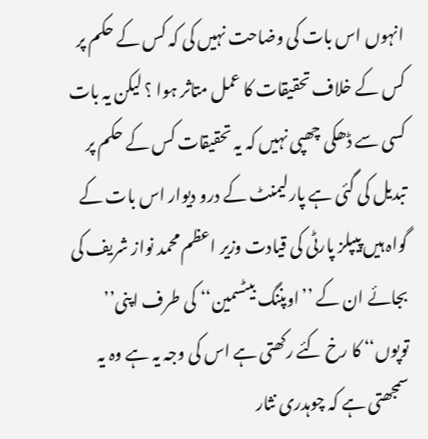انہوں اس بات کی وضاحت نہیں کی کہ کس کے حکم پر کس کے خلاف تحقیقات کا عمل متاثر ہوا ؟ لیکن یہ بات کسی سے ڈھکی چھپی نہیں کہ یہ تحقیقات کس کے حکم پر تبدیل کی گئی ہے پارلیمنٹ کے درو دیوار اس بات کے گواہ ہیں پیپلز پارٹی کی قیادت وزیر اعظم محمد نواز شریف کی بجائے ان کے ’’اوپننگ بیٹسمین‘‘ کی طرف اپنی’’ توپوں‘‘ کا رخ کئے رکھتی ہے اس کی وجہ یہ ہے وہ یہ سمجھتی ہے کہ چوہدری نثار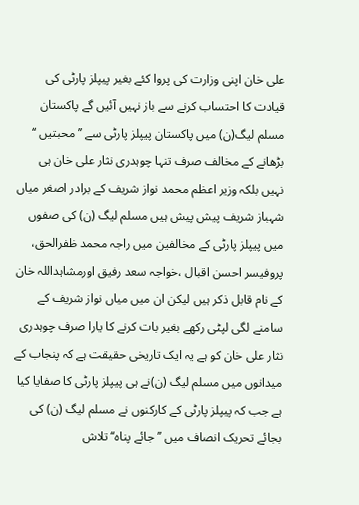علی خان اپنی وزارت کی پروا کئے بغیر پیپلز پارٹی کی قیادت کا احتساب کرنے سے باز نہیں آئیں گے پاکستان مسلم لیگ(ن) میں پاکستان پیپلز پارٹی سے ’’محبتیں ‘‘ بڑھانے کے مخالف صرف تنہا چوہدری نثار علی خان ہی نہیں بلکہ وزیر اعظم محمد نواز شریف کے برادر اصغر میاں شہباز شریف پیش پیش ہیں مسلم لیگ (ن) کی صفوں میں پیپلز پارٹی کے مخالفین میں راجہ محمد ظفرالحق، پروفیسر احسن اقبال ،خواجہ سعد رفیق اورمشاہداللہ خان کے نام قابل ذکر ہیں لیکن ان میں میاں نواز شریف کے سامنے لگی لپٹی رکھے بغیر بات کرنے کا یارا صرف چوہدری نثار علی خان کو ہے یہ ایک تاریخی حقیقت ہے کہ پنجاب کے میدانوں میں مسلم لیگ (ن)نے ہی پیپلز پارٹی کا صفایا کیا ہے جب کہ پیپلز پارٹی کے کارکنوں نے مسلم لیگ (ن) کی بجائے تحریک انصاف میں ’’جائے پناہ‘‘ تلاش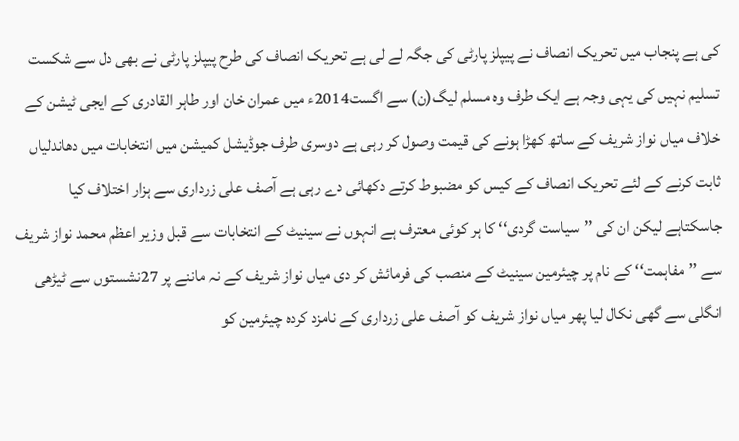کی ہے پنجاب میں تحریک انصاف نے پیپلز پارٹی کی جگہ لے لی ہے تحریک انصاف کی طرح پیپلز پارٹی نے بھی دل سے شکست تسلیم نہیں کی یہی وجہ ہے ایک طرف وہ مسلم لیگ(ن) سے اگست2014ء میں عمران خان اور طاہر القادری کے ایجی ٹیشن کے خلاف میاں نواز شریف کے ساتھ کھڑا ہونے کی قیمت وصول کر رہی ہے دوسری طرف جوڈیشل کمیشن میں انتخابات میں دھاندلیاں ثابت کرنے کے لئے تحریک انصاف کے کیس کو مضبوط کرتے دکھائی دے رہی ہے آصف علی زرداری سے ہزار اختلاف کیا جاسکتاہے لیکن ان کی ’’سیاست گردی‘‘ کا ہر کوئی معترف ہے انہوں نے سینیٹ کے انتخابات سے قبل وزیر اعظم محمد نواز شریف سے ’’مفاہمت‘‘ کے نام پر چیئرمین سینیٹ کے منصب کی فرمائش کر دی میاں نواز شریف کے نہ ماننے پر 27نشستوں سے ٹیڑھی انگلی سے گھی نکال لیا پھر میاں نواز شریف کو آصف علی زرداری کے نامزد کردہ چیئرمین کو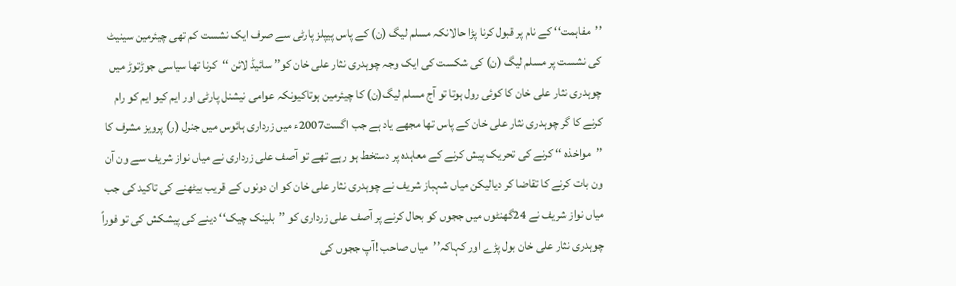’’مفاہمت‘‘ کے نام پر قبول کرنا پڑا حالانکہ مسلم لیگ (ن) کے پاس پیپلز پارٹی سے صرف ایک نشست کم تھی چیئرمین سینیٹ کی نشست پر مسلم لیگ (ن) کی شکست کی ایک وجہ چوہدری نثار علی خان کو’’ سائیڈ لائن ‘‘کرنا تھا سیاسی جوڑتوڑ میں چوہدری نثار علی خان کا کوئی رول ہوتا تو آج مسلم لیگ(ن) کا چیئرمین ہوتاکیونکہ عوامی نیشنل پارٹی اور ایم کیو ایم کو رام کرنے کا گر چوہدری نثار علی خان کے پاس تھا مجھے یاد ہے جب اگست2007ء میں زرداری ہائوس میں جنرل (ر) پرویز مشرف کا ’’مواخذہ ‘‘ کرنے کی تحریک پیش کرنے کے معاہدہ پر دستخط ہو رہے تھے تو آصف علی زرداری نے میاں نواز شریف سے ون آن ون بات کرنے کا تقاضا کر دیالیکن میاں شہباز شریف نے چوہدری نثار علی خان کو ان دونوں کے قریب بیٹھنے کی تاکید کی جب میاں نواز شریف نے 24گھنٹوں میں ججوں کو بحال کرنے پر آصف علی زرداری کو ’’بلینک چیک‘‘ دینے کی پیشکش کی تو فوراً چوہدری نثار علی خان بول پڑے اور کہاکہ’’میاں صاحب !آپ ججوں کی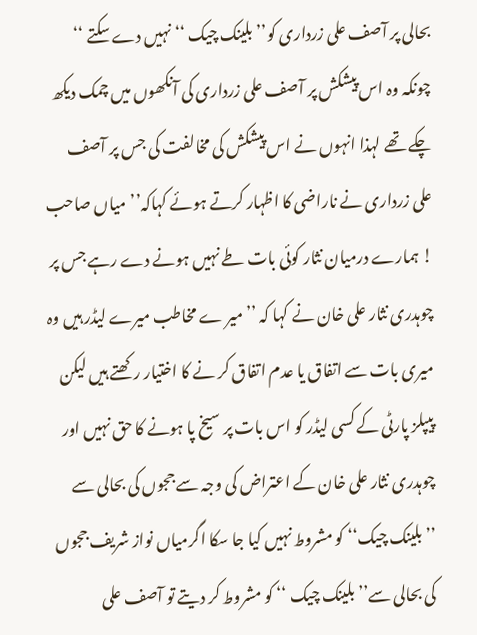بحالی پر آصف علی زرداری کو’’ بلینک چیک ‘‘ نہیں دے سکتے ‘‘ چونکہ وہ اس پیشکش پر آصف علی زرداری کی آنکھوں میں چمک دیکھ چکے تھے لہذا انہوں نے اس پیشکش کی مخالفت کی جس پر آصف علی زرداری نے ناراضی کا اظہار کرتے ہوئے کہاکہ’’میاں صاحب ! ہمارے درمیان نثار کوئی بات طے نہیں ہونے دے رہے جس پر چوہدری نثار علی خان نے کہا کہ ’’میر ے مخاطب میرے لیڈر ہیں وہ میری بات سے اتفاق یا عدم اتفاق کر نے کا اختیار رکھتے ہیں لیکن پیپلز پارٹی کے کسی لیڈر کو اس بات پر سیخ پا ہونے کا حق نہیں اور چوہدری نثار علی خان کے اعتراض کی وجہ سے ججوں کی بحالی سے ’’بلینک چیک‘‘ کو مشروط نہیں کیا جا سکا اگرمیاں نواز شریف ججوں کی بحالی سے’’ بلینک چیک ‘‘ کو مشروط کر دیتے تو آصف علی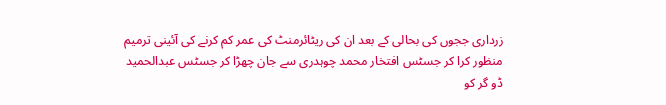زرداری ججوں کی بحالی کے بعد ان کی ریٹائرمنٹ کی عمر کم کرنے کی آئینی ترمیم منظور کرا کر جسٹس افتخار محمد چوہدری سے جان چھڑا کر جسٹس عبدالحمید ڈو گر کو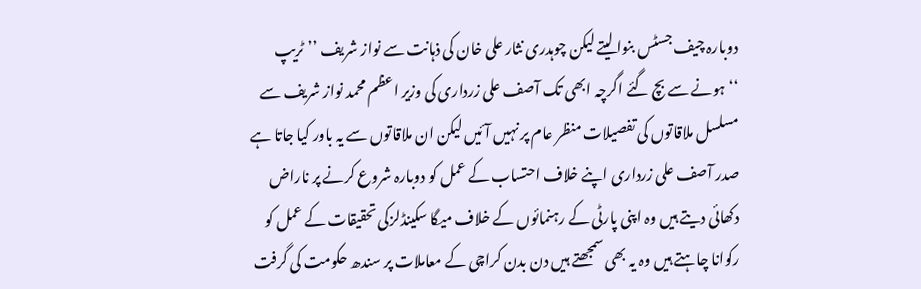دوبارہ چیف جسٹس بنوا لیتے لیکن چوہدری نثار علی خان کی ذہانت سے نواز شریف ’’ٹریپ ‘‘ہونے سے بچ گئے اگرچہ ابھی تک آصف علی زرداری کی وزیر اعظم محمد نواز شریف سے مسلسل ملاقاتوں کی تفصیلات منظر عام پر نہیں آئیں لیکن ان ملاقاتوں سے یہ باور کیا جاتا ہے صدر آصف علی زرداری اپنے خلاف احتساب کے عمل کو دوبارہ شروع کرنے پر ناراض دکھائی دیتے ہیں وہ اپنی پارٹی کے رہنمائوں کے خلاف میگا سکینڈلزکی تحقیقات کے عمل کو رکوانا چاہتے ہیں وہ یہ بھی سمجھتے ہیں دن بدن کراچی کے معاملات پر سندھ حکومت کی گرفت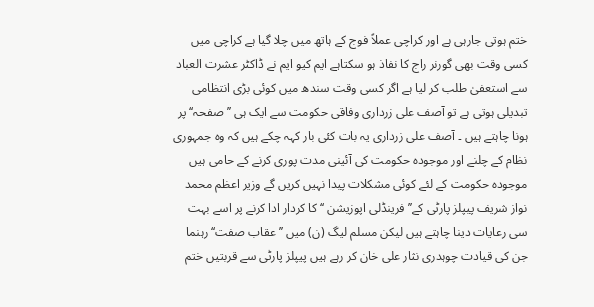ختم ہوتی جارہی ہے اور کراچی عملاً فوج کے ہاتھ میں چلا گیا ہے کراچی میں کسی وقت بھی گورنر راج کا نفاذ ہو سکتاہے ایم کیو ایم نے ڈاکٹر عشرت العباد سے استعفیٰ طلب کر لیا ہے اگر کسی وقت سندھ میں کوئی بڑی انتظامی تبدیلی ہوتی ہے تو آصف علی زرداری وفاقی حکومت سے ایک ہی ’’صفحہ‘‘ پر ہونا چاہتے ہیں ۔ آصف علی زرداری یہ بات کئی بار کہہ چکے ہیں کہ وہ جمہوری نظام کے چلنے اور موجودہ حکومت کی آئینی مدت پوری کرنے کے حامی ہیں موجودہ حکومت کے لئے کوئی مشکلات پیدا نہیں کریں گے وزیر اعظم محمد نواز شریف پیپلز پارٹی کے’’ فرینڈلی اپوزیشن ‘‘ کا کردار ادا کرنے پر اسے بہت سی رعایات دینا چاہتے ہیں لیکن مسلم لیگ (ن) میں ’’عقاب صفت‘‘ رہنما جن کی قیادت چوہدری نثار علی خان کر رہے ہیں پیپلز پارٹی سے قربتیں ختم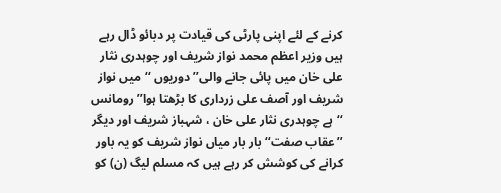کرنے کے لئے اپنی پارٹی کی قیادت پر دبائو ڈال رہے ہیں وزیر اعظم محمد نواز شریف اور چوہدری نثار علی خان میں پائی جانے والی’’ دوریوں ‘‘میں نواز شریف اور آصف علی زرداری کا بڑھتا ہوا’’ رومانس ‘‘ہے چوہدری نثار علی خان ، شہباز شریف اور دیگر ’’عقاب صفت‘‘ بار بار میاں نواز شریف کو یہ باور کرانے کی کوشش کر رہے ہیں کہ مسلم لیگ (ن) کو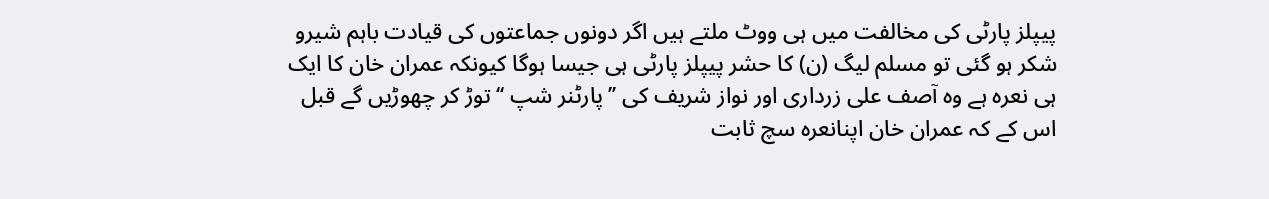پیپلز پارٹی کی مخالفت میں ہی ووٹ ملتے ہیں اگر دونوں جماعتوں کی قیادت باہم شیرو شکر ہو گئی تو مسلم لیگ (ن) کا حشر پیپلز پارٹی ہی جیسا ہوگا کیونکہ عمران خان کا ایک ہی نعرہ ہے وہ آصف علی زرداری اور نواز شریف کی ’’پارٹنر شپ ‘‘توڑ کر چھوڑیں گے قبل اس کے کہ عمران خان اپنانعرہ سچ ثابت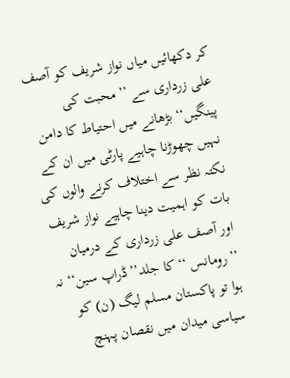کر دکھائیں میاں نواز شریف کو آصف علی زرداری سے ’’محبت کی پینگیں‘‘ بڑھانے میں احتیاط کا دامن نہیں چھوڑنا چاہیے پارٹی میں ان کے نکتہ نظر سے اختلاف کرنے والوں کی بات کو اہمیت دینا چاہیے نواز شریف اور آصف علی زرداری کے درمیان ’’رومانس ‘‘ کا جلد’’ڈراپ سین‘‘ نہ ہوا تو پاکستان مسلم لیگ (ن) کو سیاسی میدان میں نقصان پہنچ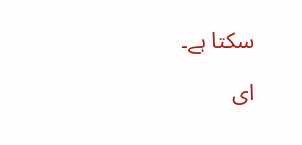سکتا ہے۔

ای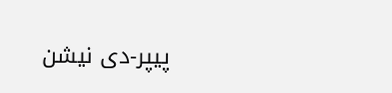پیپر-دی نیشن